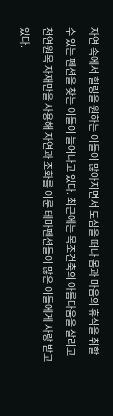자연 속에서 힐링을 원하는 이들이 많아지면서 도심을 떠나 몸과 마음의 휴식을 취할 수 있는 펜션을 찾는 이들이 늘어나고 있다. 최근에는 목조건축의 아름다움을 살리고 천연원목 자재만을 사용해 자연과 조화를 이룬 테마펜션들이 많은 이들에게 사랑 받고 있다.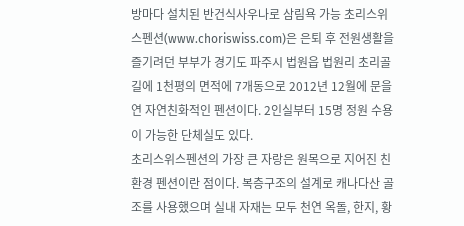방마다 설치된 반건식사우나로 삼림욕 가능 초리스위스펜션(www.choriswiss.com)은 은퇴 후 전원생활을 즐기려던 부부가 경기도 파주시 법원읍 법원리 초리골길에 1천평의 면적에 7개동으로 2012년 12월에 문을 연 자연친화적인 펜션이다. 2인실부터 15명 정원 수용이 가능한 단체실도 있다.
초리스위스펜션의 가장 큰 자랑은 원목으로 지어진 친환경 펜션이란 점이다. 복층구조의 설계로 캐나다산 골조를 사용했으며 실내 자재는 모두 천연 옥돌, 한지, 황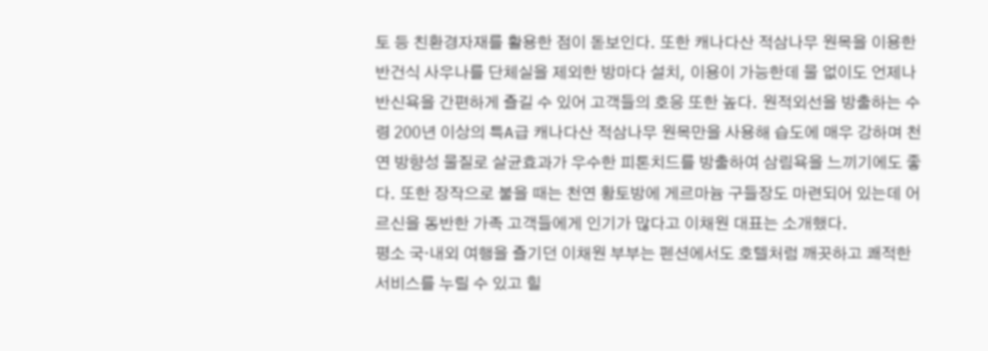토 등 친환경자재를 활용한 점이 돋보인다. 또한 캐나다산 적삼나무 원목을 이용한 반건식 사우나를 단체실을 제외한 방마다 설치, 이용이 가능한데 물 없이도 언제나 반신욕을 간편하게 즐길 수 있어 고객들의 호응 또한 높다. 원적외선을 방출하는 수령 200년 이상의 특A급 캐나다산 적삼나무 원목만을 사용해 습도에 매우 강하며 천연 방향성 물질로 살균효과가 우수한 피톤치드를 방출하여 삼림욕을 느끼기에도 좋다. 또한 장작으로 불을 때는 천연 황토방에 게르마늄 구들장도 마련되어 있는데 어르신을 동반한 가족 고객들에게 인기가 많다고 이채원 대표는 소개했다.
평소 국·내외 여행을 즐기던 이채원 부부는 펜션에서도 호텔처럼 깨끗하고 쾌적한 서비스를 누릴 수 있고 힐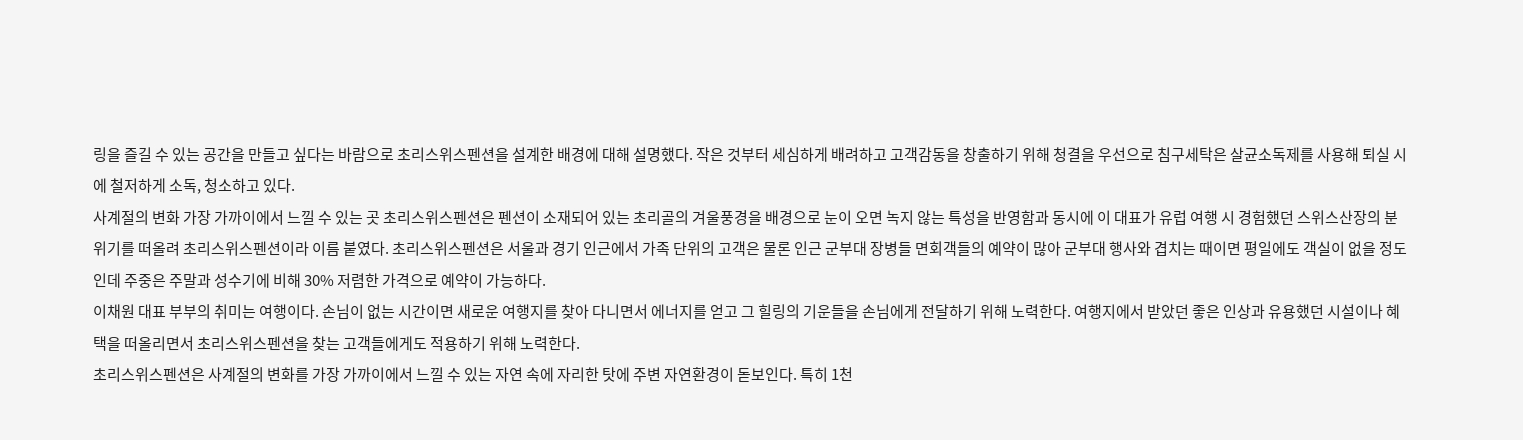링을 즐길 수 있는 공간을 만들고 싶다는 바람으로 초리스위스펜션을 설계한 배경에 대해 설명했다. 작은 것부터 세심하게 배려하고 고객감동을 창출하기 위해 청결을 우선으로 침구세탁은 살균소독제를 사용해 퇴실 시에 철저하게 소독, 청소하고 있다.
사계절의 변화 가장 가까이에서 느낄 수 있는 곳 초리스위스펜션은 펜션이 소재되어 있는 초리골의 겨울풍경을 배경으로 눈이 오면 녹지 않는 특성을 반영함과 동시에 이 대표가 유럽 여행 시 경험했던 스위스산장의 분위기를 떠올려 초리스위스펜션이라 이름 붙였다. 초리스위스펜션은 서울과 경기 인근에서 가족 단위의 고객은 물론 인근 군부대 장병들 면회객들의 예약이 많아 군부대 행사와 겹치는 때이면 평일에도 객실이 없을 정도인데 주중은 주말과 성수기에 비해 30% 저렴한 가격으로 예약이 가능하다.
이채원 대표 부부의 취미는 여행이다. 손님이 없는 시간이면 새로운 여행지를 찾아 다니면서 에너지를 얻고 그 힐링의 기운들을 손님에게 전달하기 위해 노력한다. 여행지에서 받았던 좋은 인상과 유용했던 시설이나 혜택을 떠올리면서 초리스위스펜션을 찾는 고객들에게도 적용하기 위해 노력한다.
초리스위스펜션은 사계절의 변화를 가장 가까이에서 느낄 수 있는 자연 속에 자리한 탓에 주변 자연환경이 돋보인다. 특히 1천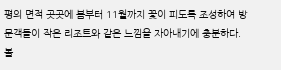평의 면적 곳곳에 봄부터 11월까지 꽃이 피도록 조성하여 방문객들이 작은 리조트와 같은 느낌을 자아내기에 충분하다. 볼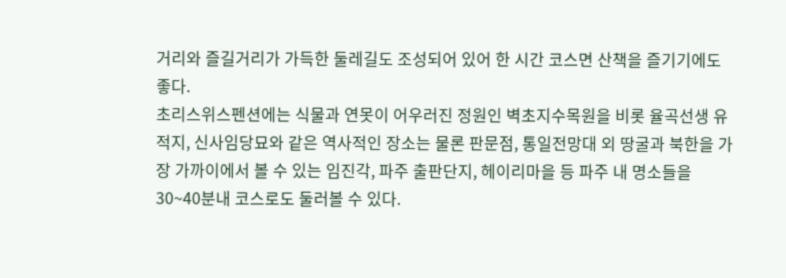거리와 즐길거리가 가득한 둘레길도 조성되어 있어 한 시간 코스면 산책을 즐기기에도 좋다.
초리스위스펜션에는 식물과 연못이 어우러진 정원인 벽초지수목원을 비롯 율곡선생 유적지, 신사임당묘와 같은 역사적인 장소는 물론 판문점, 통일전망대 외 땅굴과 북한을 가장 가까이에서 볼 수 있는 임진각, 파주 출판단지, 헤이리마을 등 파주 내 명소들을 30~40분내 코스로도 둘러볼 수 있다.